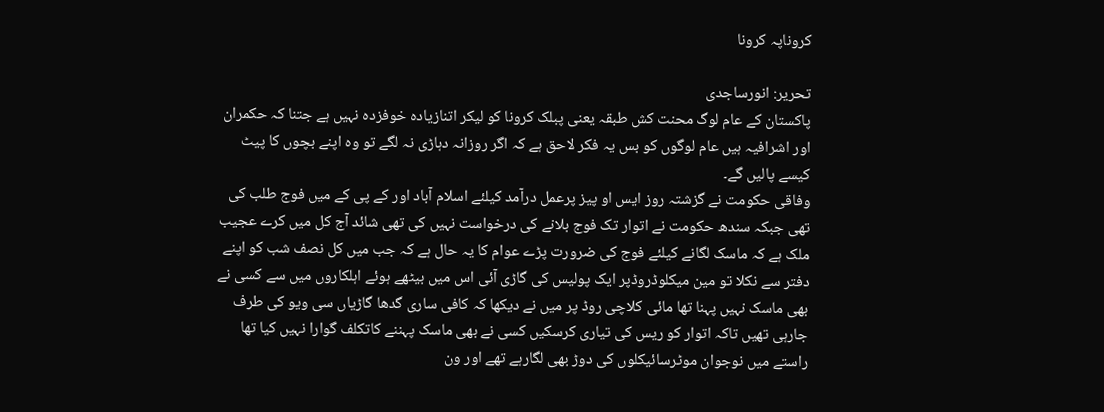کروناپہ کرونا

تحریر: انورساجدی
پاکستان کے عام لوگ محنت کش طبقہ یعنی پبلک کرونا کو لیکر اتنازیادہ خوفزدہ نہیں ہے جتنا کہ حکمران اور اشرافیہ ہیں عام لوگوں کو بس یہ فکر لاحق ہے کہ اگر روزانہ دہاڑی نہ لگے تو وہ اپنے بچوں کا پیٹ کیسے پالیں گے۔
وفاقی حکومت نے گزشتہ روز ایس او پیز پرعمل درآمد کیلئے اسلام آباد اور کے پی کے میں فوج طلب کی تھی جبکہ سندھ حکومت نے اتوار تک فوج بلانے کی درخواست نہیں کی تھی شائد آج کل میں کرے عجیب ملک ہے کہ ماسک لگانے کیلئے فوج کی ضرورت پڑے عوام کا یہ حال ہے کہ جب میں کل نصف شب کو اپنے دفتر سے نکلا تو مین میکلوڈروڈپر ایک پولیس کی گاڑی آئی اس میں بیٹھے ہوئے اہلکاروں میں سے کسی نے بھی ماسک نہیں پہنا تھا مائی کلاچی روڈ پر میں نے دیکھا کہ کافی ساری گدھا گاڑیاں سی ویو کی طرف جارہی تھیں تاکہ اتوار کو ریس کی تیاری کرسکیں کسی نے بھی ماسک پہننے کاتکلف گوارا نہیں کیا تھا راستے میں نوجوان موٹرسائیکلوں کی دوڑ بھی لگارہے تھے اور ون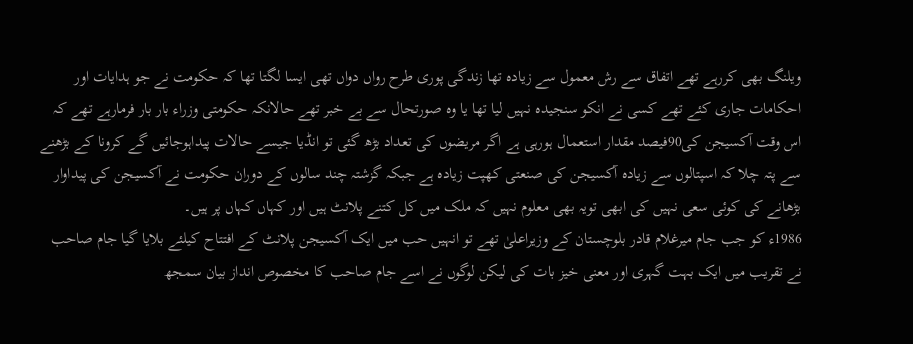ویلنگ بھی کررہے تھے اتفاق سے رش معمول سے زیادہ تھا زندگی پوری طرح رواں دواں تھی ایسا لگتا تھا کہ حکومت نے جو ہدایات اور احکامات جاری کئے تھے کسی نے انکو سنجیدہ نہیں لیا تھا یا وہ صورتحال سے بے خبر تھے حالانکہ حکومتی وزراء بار بار فرمارہے تھے کہ اس وقت آکسیجن کی90فیصد مقدار استعمال ہورہی ہے اگر مریضوں کی تعداد بڑھ گئی تو انڈیا جیسے حالات پیداہوجائیں گے کرونا کے بڑھنے سے پتہ چلا کہ اسپتالوں سے زیادہ آکسیجن کی صنعتی کھپت زیادہ ہے جبکہ گزشتہ چند سالوں کے دوران حکومت نے آکسیجن کی پیداوار بڑھانے کی کوئی سعی نہیں کی ابھی تویہ بھی معلوم نہیں کہ ملک میں کل کتنے پلانٹ ہیں اور کہاں کہاں پر ہیں۔
1986ء کو جب جام میرغلام قادر بلوچستان کے وزیراعلیٰ تھے تو انہیں حب میں ایک آکسیجن پلانٹ کے افتتاح کیلئے بلایا گیا جام صاحب نے تقریب میں ایک بہت گہری اور معنی خیز بات کی لیکن لوگوں نے اسے جام صاحب کا مخصوص انداز بیان سمجھ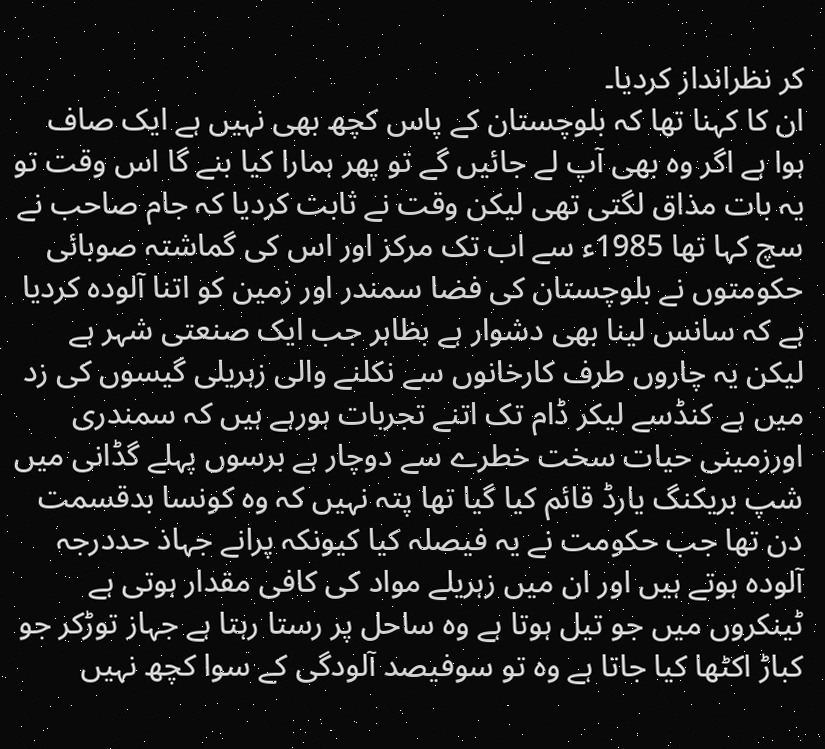کر نظرانداز کردیا۔
ان کا کہنا تھا کہ بلوچستان کے پاس کچھ بھی نہیں ہے ایک صاف ہوا ہے اگر وہ بھی آپ لے جائیں گے تو پھر ہمارا کیا بنے گا اس وقت تو یہ بات مذاق لگتی تھی لیکن وقت نے ثابت کردیا کہ جام صاحب نے سچ کہا تھا 1985ء سے اب تک مرکز اور اس کی گماشتہ صوبائی حکومتوں نے بلوچستان کی فضا سمندر اور زمین کو اتنا آلودہ کردیا ہے کہ سانس لینا بھی دشوار ہے بظاہر جب ایک صنعتی شہر ہے لیکن یہ چاروں طرف کارخانوں سے نکلنے والی زہریلی گیسوں کی زد میں ہے کنڈسے لیکر ڈام تک اتنے تجربات ہورہے ہیں کہ سمندری اورزمینی حیات سخت خطرے سے دوچار ہے برسوں پہلے گڈانی میں شپ بریکنگ یارڈ قائم کیا گیا تھا پتہ نہیں کہ وہ کونسا بدقسمت دن تھا جب حکومت نے یہ فیصلہ کیا کیونکہ پرانے جہاذ حددرجہ آلودہ ہوتے ہیں اور ان میں زہریلے مواد کی کافی مقدار ہوتی ہے ٹینکروں میں جو تیل ہوتا ہے وہ ساحل پر رستا رہتا ہے جہاز توڑکر جو کباڑ اکٹھا کیا جاتا ہے وہ تو سوفیصد آلودگی کے سوا کچھ نہیں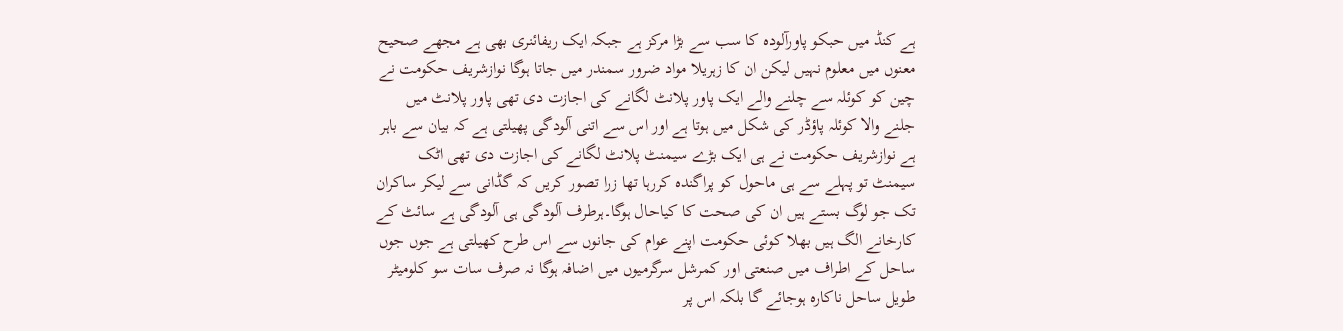ہے کنڈ میں حبکو پاورآلودہ کا سب سے بڑا مرکز ہے جبکہ ایک ریفائنری بھی ہے مجھے صحیح معنوں میں معلوم نہیں لیکن ان کا زہریلا مواد ضرور سمندر میں جاتا ہوگا نوازشریف حکومت نے چین کو کوئلہ سے چلنے والے ایک پاور پلانٹ لگانے کی اجازت دی تھی پاور پلانٹ میں جلنے والا کوئلہ پاؤڈر کی شکل میں ہوتا ہے اور اس سے اتنی آلودگی پھیلتی ہے کہ بیان سے باہر ہے نوازشریف حکومت نے ہی ایک بڑے سیمنٹ پلانٹ لگانے کی اجازت دی تھی اٹک سیمنٹ تو پہلے سے ہی ماحول کو پراگندہ کررہا تھا زرا تصور کریں کہ گڈانی سے لیکر ساکران تک جو لوگ بستے ہیں ان کی صحت کا کیاحال ہوگا۔ہرطرف آلودگی ہی آلودگی ہے سائٹ کے کارخانے الگ ہیں بھلا کوئی حکومت اپنے عوام کی جانوں سے اس طرح کھیلتی ہے جوں جوں ساحل کے اطراف میں صنعتی اور کمرشل سرگرمیوں میں اضافہ ہوگا نہ صرف سات سو کلومیٹر طویل ساحل ناکارہ ہوجائے گا بلکہ اس پر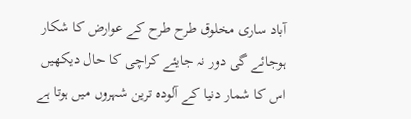آباد ساری مخلوق طرح طرح کے عوارض کا شکار ہوجائے گی دور نہ جایئے کراچی کا حال دیکھیں اس کا شمار دنیا کے آلودہ ترین شہروں میں ہوتا ہے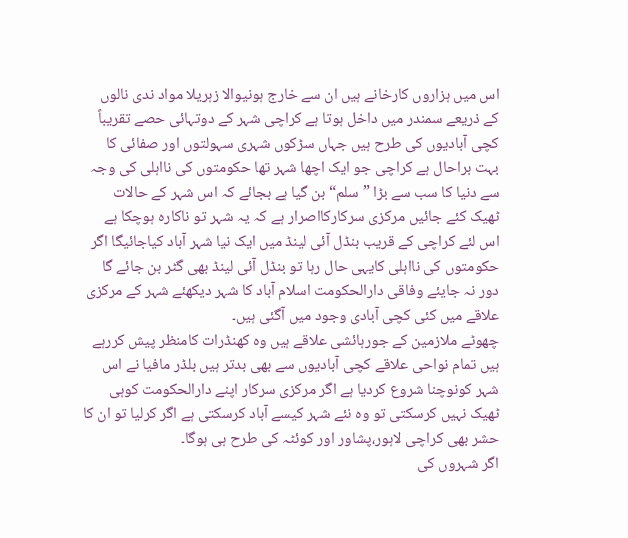اس میں ہزاروں کارخانے ہیں ان سے خارج ہونیوالا زہریلا مواد ندی نالوں کے ذریعے سمندر میں داخل ہوتا ہے کراچی شہر کے دوتہائی حصے تقریباً کچی آبادیوں کی طرح ہیں جہاں سڑکوں شہری سہولتوں اور صفائی کا بہت براحال ہے کراچی جو ایک اچھا شہر تھا حکومتوں کی نااہلی کی وجہ سے دنیا کا سب سے بڑا ”سلم“ بن گیا ہے بجائے کہ اس شہر کے حالات ٹھیک کئے جائیں مرکزی سرکارکااصرار ہے کہ یہ شہر تو ناکارہ ہوچکا ہے اس لئے کراچی کے قریب بنڈل آئی لینڈ میں ایک نیا شہر آباد کیاجائیگا اگر حکومتوں کی نااہلی کایہی حال رہا تو بنڈل آئی لینڈ بھی گٹر بن جائے گا دور نہ جایئے وفاقی دارالحکومت اسلام آباد کا شہر دیکھئے شہر کے مرکزی علاقے میں کئی کچی آبادی وجود میں آگئی ہیں۔
چھوٹے ملازمین کے جورہائشی علاقے ہیں وہ کھنڈرات کامنظر پیش کررہے ہیں تمام نواحی علاقے کچی آبادیوں سے بھی بدتر ہیں بلڈر مافیا نے اس شہر کونوچنا شروع کردیا ہے اگر مرکزی سرکار اپنے دارالحکومت کوہی ٹھیک نہیں کرسکتی تو وہ نئے شہر کیسے آباد کرسکتی ہے اگر کرلیا تو ان کا حشر بھی کراچی لاہور،پشاور اور کوئٹہ کی طرح ہی ہوگا۔
اگر شہروں کی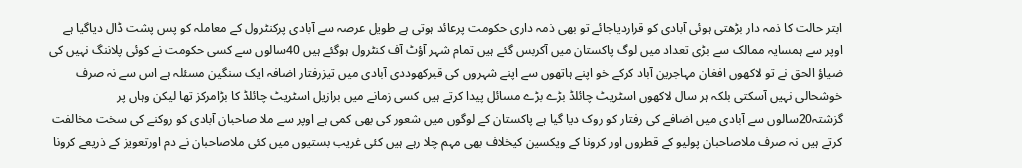ابتر حالت کا ذمہ دار بڑھتی ہوئی آبادی کو قراردیاجائے تو بھی ذمہ داری حکومت پرعائد ہوتی ہے طویل عرصہ سے آبادی پرکنٹرول کے معاملہ کو پس پشت ڈال دیاگیا ہے اوپر سے ہمسایہ ممالک سے بڑی تعداد میں لوگ پاکستان میں آکربس گئے ہیں تمام شہر آؤٹ آف کنٹرول ہوگئے ہیں 40سالوں سے کسی حکومت نے کوئی پلاننگ نہیں کی ضیاؤ الحق نے تو لاکھوں افغان مہاجرین آباد کرکے خو اپنے ہاتھوں سے اپنے شہروں کی قبرکھوددی آبادی میں تیزرفتار اضافہ ایک سنگین مسئلہ ہے اس سے نہ صرف خوشحالی نہیں آسکتی بلکہ ہر سال لاکھوں اسٹریٹ چائلڈ بڑے بڑے مسائل پیدا کرتے ہیں کسی زمانے میں برازیل اسٹریٹ چائلڈ کا بڑامرکز تھا لیکن وہاں پر گزشتہ20سالوں سے آبادی میں اضافے کی رفتار کو روک دیا گیا ہے پاکستان کے لوگوں میں شعور کی بھی کمی ہے اوپر سے ملا صاحبان آبادی کو روکنے کی سخت مخالفت کرتے ہیں نہ صرف ملاصاحبان پولیو کے قطروں اور کرونا کے ویکسین کیخلاف بھی مہم چلا رہے ہیں کئی غریب بستیوں میں کئی ملاصاحبان نے دم اورتعویز کے ذریعے کرونا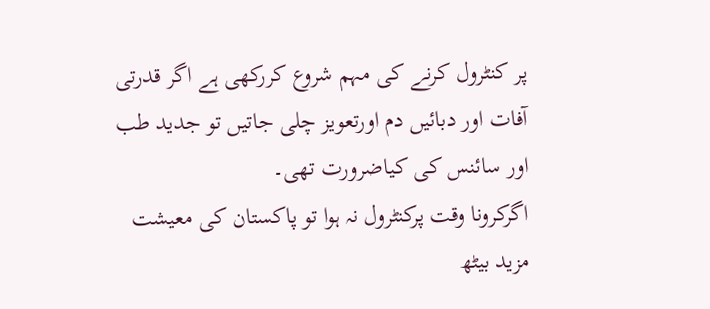پر کنٹرول کرنے کی مہم شروع کررکھی ہے اگر قدرتی آفات اور دبائیں دم اورتعویز چلی جاتیں تو جدید طب اور سائنس کی کیاضرورت تھی۔
اگرکرونا وقت پرکنٹرول نہ ہوا تو پاکستان کی معیشت مزید بیٹھ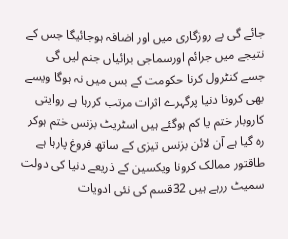جائے گی بے روزگاری میں اور اضافہ ہوجائیگا جس کے نتیجے میں جرائم اورسماجی برائیاں جنم لیں گی جسے کنٹرول کرنا حکومت کے بس میں نہ ہوگا ویسے بھی کرونا دنیا پرگہرے اثرات مرتب کررہا ہے روایتی کاروبار ختم یا کم ہوگئے ہیں اسٹریٹ بزنس ختم ہوکر رہ گیا ہے آن لائن بزنس تیزی کے ساتھ فروغ پارہا ہے طاقتور ممالک کرونا ویکسین کے ذریعے دنیا کی دولت سمیٹ ررہے ہیں 32قسم کی نئی ادویات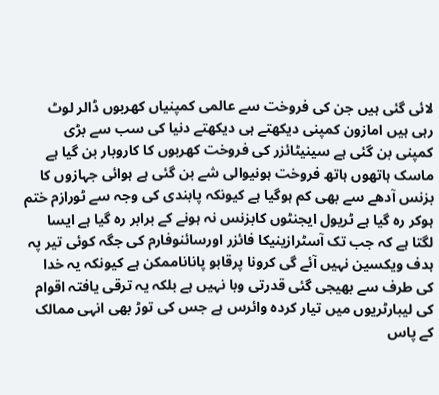لائی گئی ہیں جن کی فروخت سے عالمی کمپنیاں کھربوں ڈالر لوٹ رہی ہیں امازون کمپنی دیکھتے ہی دیکھتے دنیا کی سب سے بڑی کمپنی بن گئی ہے سینیٹائزر کی فروخت کھربوں کا کاروبار بن گیا ہے ماسک ہاتھوں ہاتھ فروخت ہونیوالی شے بن گئی ہے ہوائی جہازوں کا بزنس آدھے سے بھی کم ہوگیا ہے کیونکہ پابندی کی وجہ سے ٹورازم ختم ہوکر رہ گیا ہے ٹریول ایجنٹوں کابزنس نہ ہونے کے برابر رہ گیا ہے ایسا لگتا ہے کہ جب تک آسٹرازینیکا فائزر اورسائنوفارم کی جگہ کوئی تیر پہ ہدف ویکسین نہیں آئے گی کرونا پرقابو پاناناممکن ہے کیونکہ یہ خدا کی طرف سے بھیجی گئی قدرتی وبا نہیں ہے بلکہ یہ ترقی یافتہ اقوام کی لیبارٹریوں میں تیار کردہ وائرس ہے جس کی توڑ بھی انہی ممالک کے پاس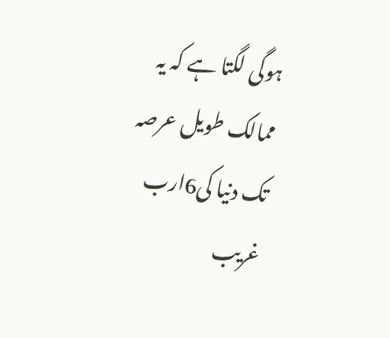ہوگی لگتا ہے کہ یہ ممالک طویل عرصہ تک دنیا کی6ارب غریب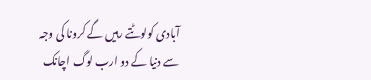آبادی کولوٹتے رہیں گے کرونا کی وجہ سے دنیا کے دو ارب لوگ اچانک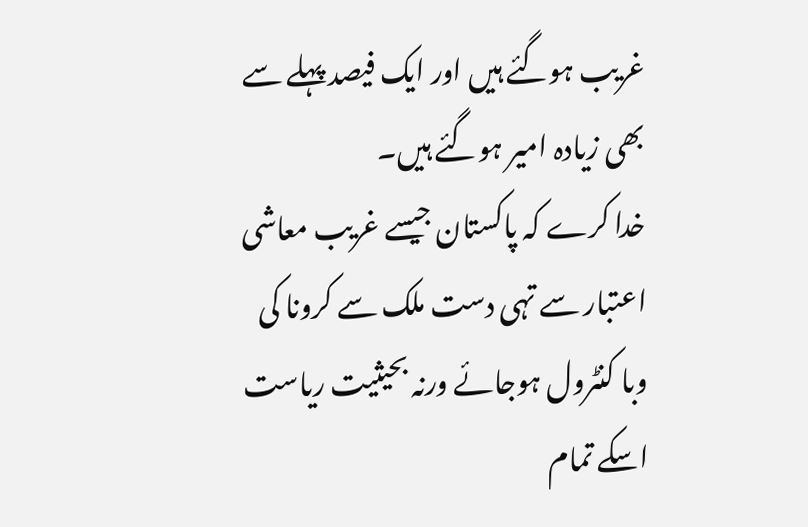غریب ہوگئے ہیں اور ایک فیصد پہلے سے بھی زیادہ امیر ہوگئے ہیں۔
خدا کرے کہ پاکستان جیسے غریب معاشی اعتبار سے تہی دست ملک سے کرونا کی وبا کنٹرول ہوجائے ورنہ بحیثیت ریاست اسکے تمام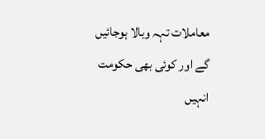معاملات تہہ وبالا ہوجائیں گے اور کوئی بھی حکومت انہیں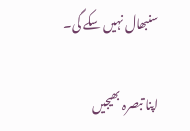سنبھال نہیں سکے گی۔

اپنا تبصرہ بھیجیں